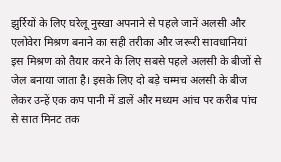झुर्रियों के लिए घरेलू नुस्खा अपनाने से पहले जानें अलसी और एलोवेरा मिश्रण बनाने का सही तरीका और जरूरी सावधानियां
इस मिश्रण को तैयार करने के लिए सबसे पहले अलसी के बीजों से जेल बनाया जाता है। इसके लिए दो बड़े चम्मच अलसी के बीज लेकर उन्हें एक कप पानी में डालें और मध्यम आंच पर करीब पांच से सात मिनट तक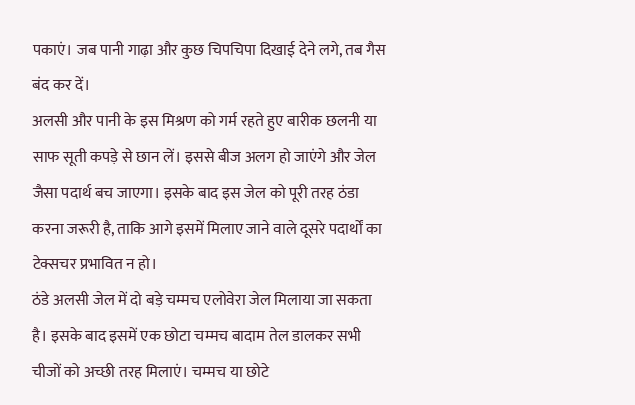पकाएं। जब पानी गाढ़ा और कुछ चिपचिपा दिखाई देने लगे, तब गैस बंद कर दें।
अलसी और पानी के इस मिश्रण को गर्म रहते हुए बारीक छलनी या साफ सूती कपड़े से छान लें। इससे बीज अलग हो जाएंगे और जेल जैसा पदार्थ बच जाएगा। इसके बाद इस जेल को पूरी तरह ठंडा करना जरूरी है, ताकि आगे इसमें मिलाए जाने वाले दूसरे पदार्थों का टेक्सचर प्रभावित न हो।
ठंडे अलसी जेल में दो बड़े चम्मच एलोवेरा जेल मिलाया जा सकता है। इसके बाद इसमें एक छोटा चम्मच बादाम तेल डालकर सभी चीजों को अच्छी तरह मिलाएं। चम्मच या छोटे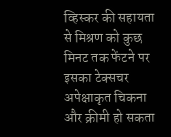व्हिस्कर की सहायता से मिश्रण को कुछ मिनट तक फेंटने पर इसका टेक्सचर अपेक्षाकृत चिकना और क्रीमी हो सकता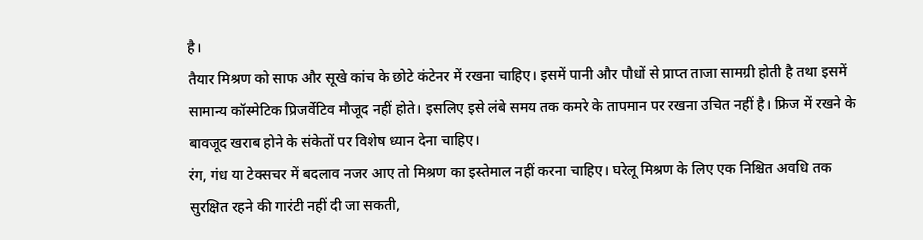है।
तैयार मिश्रण को साफ और सूखे कांच के छोटे कंटेनर में रखना चाहिए। इसमें पानी और पौधों से प्राप्त ताजा सामग्री होती है तथा इसमें सामान्य कॉस्मेटिक प्रिजर्वेटिव मौजूद नहीं होते। इसलिए इसे लंबे समय तक कमरे के तापमान पर रखना उचित नहीं है। फ्रिज में रखने के बावजूद खराब होने के संकेतों पर विशेष ध्यान देना चाहिए।
रंग, गंध या टेक्सचर में बदलाव नजर आए तो मिश्रण का इस्तेमाल नहीं करना चाहिए। घरेलू मिश्रण के लिए एक निश्चित अवधि तक सुरक्षित रहने की गारंटी नहीं दी जा सकती,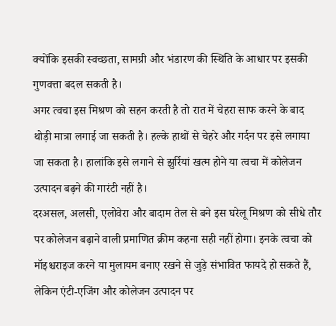क्योंकि इसकी स्वच्छता, सामग्री और भंडारण की स्थिति के आधार पर इसकी गुणवत्ता बदल सकती है।
अगर त्वचा इस मिश्रण को सहन करती है तो रात में चेहरा साफ करने के बाद थोड़ी मात्रा लगाई जा सकती है। हल्के हाथों से चेहरे और गर्दन पर इसे लगाया जा सकता है। हालांकि इसे लगाने से झुर्रियां खत्म होने या त्वचा में कोलेजन उत्पादन बढ़ने की गारंटी नहीं है।
दरअसल, अलसी, एलोवेरा और बादाम तेल से बने इस घरेलू मिश्रण को सीधे तौर पर कोलेजन बढ़ाने वाली प्रमाणित क्रीम कहना सही नहीं होगा। इनके त्वचा को मॉइश्चराइज करने या मुलायम बनाए रखने से जुड़े संभावित फायदे हो सकते हैं, लेकिन एंटी-एजिंग और कोलेजन उत्पादन पर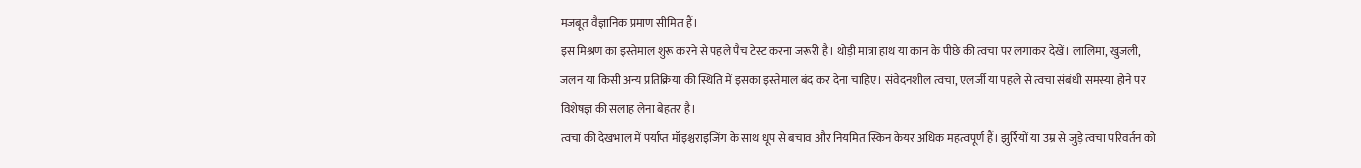मजबूत वैज्ञानिक प्रमाण सीमित हैं।
इस मिश्रण का इस्तेमाल शुरू करने से पहले पैच टेस्ट करना जरूरी है। थोड़ी मात्रा हाथ या कान के पीछे की त्वचा पर लगाकर देखें। लालिमा, खुजली, जलन या किसी अन्य प्रतिक्रिया की स्थिति में इसका इस्तेमाल बंद कर देना चाहिए। संवेदनशील त्वचा, एलर्जी या पहले से त्वचा संबंधी समस्या होने पर विशेषज्ञ की सलाह लेना बेहतर है।
त्वचा की देखभाल में पर्याप्त मॉइश्चराइजिंग के साथ धूप से बचाव और नियमित स्किन केयर अधिक महत्वपूर्ण हैं। झुर्रियों या उम्र से जुड़े त्वचा परिवर्तन को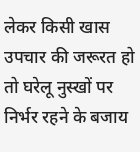लेकर किसी खास उपचार की जरूरत हो तो घरेलू नुस्खों पर निर्भर रहने के बजाय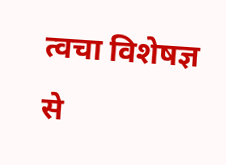त्वचा विशेषज्ञ से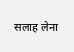सलाह लेना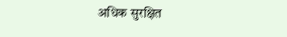अधिक सुरक्षित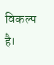विकल्प है।